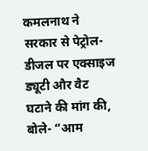कमलनाथ ने सरकार से पेट्रोल-डीजल पर एक्साइज ड्यूटी और वैट घटाने की मांग की, बोले- “आम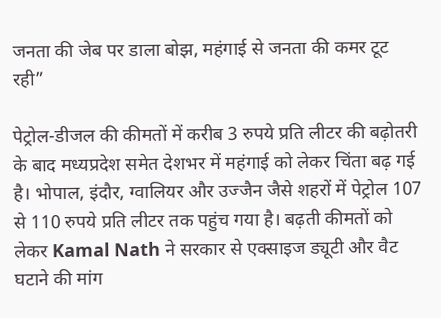जनता की जेब पर डाला बोझ, महंगाई से जनता की कमर टूट रही”

पेट्रोल-डीजल की कीमतों में करीब 3 रुपये प्रति लीटर की बढ़ोतरी के बाद मध्यप्रदेश समेत देशभर में महंगाई को लेकर चिंता बढ़ गई है। भोपाल, इंदौर, ग्वालियर और उज्जैन जैसे शहरों में पेट्रोल 107 से 110 रुपये प्रति लीटर तक पहुंच गया है। बढ़ती कीमतों को लेकर Kamal Nath ने सरकार से एक्साइज ड्यूटी और वैट घटाने की मांग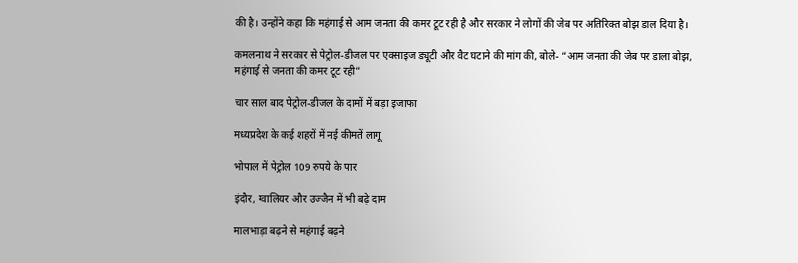की है। उन्होंने कहा कि महंगाई से आम जनता की कमर टूट रही है और सरकार ने लोगों की जेब पर अतिरिक्त बोझ डाल दिया है।

कमलनाथ ने सरकार से पेट्रोल-डीजल पर एक्साइज ड्यूटी और वैट घटाने की मांग की, बोले- “आम जनता की जेब पर डाला बोझ, महंगाई से जनता की कमर टूट रही”

चार साल बाद पेट्रोल-डीजल के दामों में बड़ा इजाफा

मध्यप्रदेश के कई शहरों में नई कीमतें लागू

भोपाल में पेट्रोल 109 रुपये के पार

इंदौर, ग्वालियर और उज्जैन में भी बढ़े दाम

मालभाड़ा बढ़ने से महंगाई बढ़ने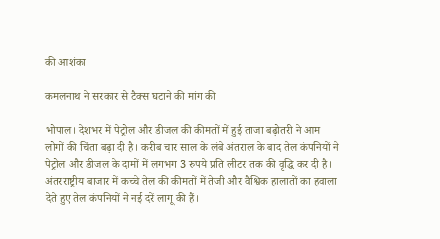की आशंका

कमलनाथ ने सरकार से टैक्स घटाने की मांग की

भोपाल। देशभर में पेट्रोल और डीजल की कीमतों में हुई ताजा बढ़ोतरी ने आम लोगों की चिंता बढ़ा दी है। करीब चार साल के लंबे अंतराल के बाद तेल कंपनियों ने पेट्रोल और डीजल के दामों में लगभग 3 रुपये प्रति लीटर तक की वृद्धि कर दी है। अंतरराष्ट्रीय बाजार में कच्चे तेल की कीमतों में तेजी और वैश्विक हालातों का हवाला देते हुए तेल कंपनियों ने नई दरें लागू की हैं।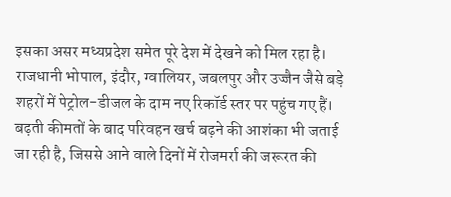इसका असर मध्यप्रदेश समेत पूरे देश में देखने को मिल रहा है। राजधानी भोपाल, इंदौर, ग्वालियर, जबलपुर और उज्जैन जैसे बड़े शहरों में पेट्रोल-डीजल के दाम नए रिकॉर्ड स्तर पर पहुंच गए हैं। बढ़ती कीमतों के बाद परिवहन खर्च बढ़ने की आशंका भी जताई जा रही है, जिससे आने वाले दिनों में रोजमर्रा की जरूरत की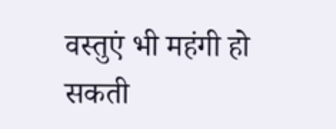वस्तुएं भी महंगी हो सकती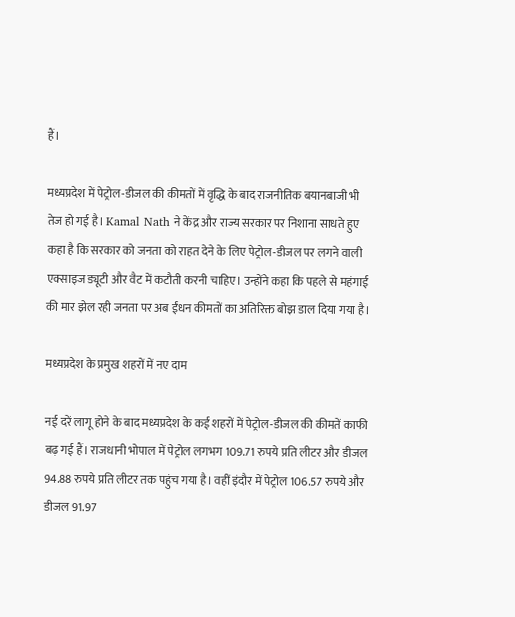हैं।

मध्यप्रदेश में पेट्रोल-डीजल की कीमतों में वृद्धि के बाद राजनीतिक बयानबाजी भी तेज हो गई है। Kamal Nath ने केंद्र और राज्य सरकार पर निशाना साधते हुए कहा है कि सरकार को जनता को राहत देने के लिए पेट्रोल-डीजल पर लगने वाली एक्साइज ड्यूटी और वैट में कटौती करनी चाहिए। उन्होंने कहा कि पहले से महंगाई की मार झेल रही जनता पर अब ईंधन कीमतों का अतिरिक्त बोझ डाल दिया गया है।

मध्यप्रदेश के प्रमुख शहरों में नए दाम

नई दरें लागू होने के बाद मध्यप्रदेश के कई शहरों में पेट्रोल-डीजल की कीमतें काफी बढ़ गई हैं। राजधानी भोपाल में पेट्रोल लगभग 109.71 रुपये प्रति लीटर और डीजल 94.88 रुपये प्रति लीटर तक पहुंच गया है। वहीं इंदौर में पेट्रोल 106.57 रुपये और डीजल 91.97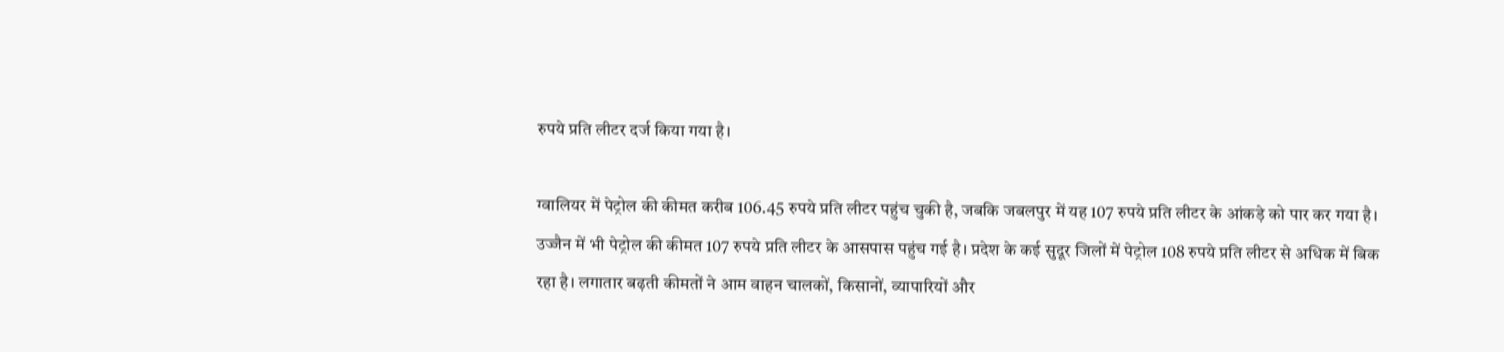रुपये प्रति लीटर दर्ज किया गया है।

ग्वालियर में पेट्रोल की कीमत करीब 106.45 रुपये प्रति लीटर पहुंच चुकी है, जबकि जबलपुर में यह 107 रुपये प्रति लीटर के आंकड़े को पार कर गया है। उज्जैन में भी पेट्रोल की कीमत 107 रुपये प्रति लीटर के आसपास पहुंच गई है। प्रदेश के कई सुदूर जिलों में पेट्रोल 108 रुपये प्रति लीटर से अधिक में बिक रहा है। लगातार बढ़ती कीमतों ने आम वाहन चालकों, किसानों, व्यापारियों और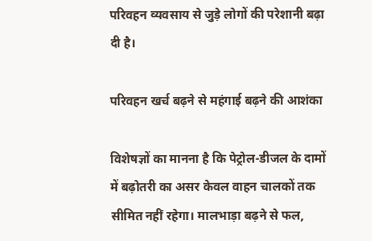परिवहन व्यवसाय से जुड़े लोगों की परेशानी बढ़ा दी है।

परिवहन खर्च बढ़ने से महंगाई बढ़ने की आशंका

विशेषज्ञों का मानना है कि पेट्रोल-डीजल के दामों में बढ़ोतरी का असर केवल वाहन चालकों तक सीमित नहीं रहेगा। मालभाड़ा बढ़ने से फल,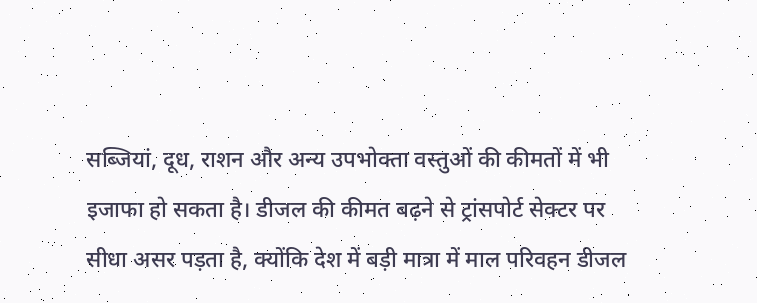सब्जियां, दूध, राशन और अन्य उपभोक्ता वस्तुओं की कीमतों में भी इजाफा हो सकता है। डीजल की कीमत बढ़ने से ट्रांसपोर्ट सेक्टर पर सीधा असर पड़ता है, क्योंकि देश में बड़ी मात्रा में माल परिवहन डीजल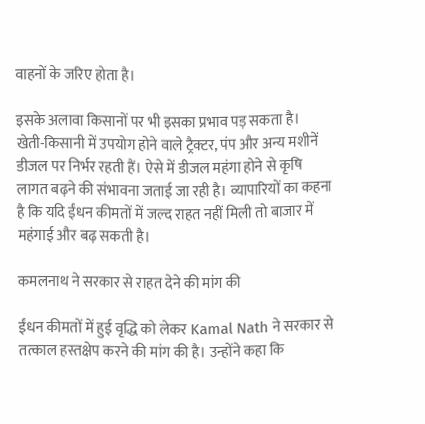वाहनों के जरिए होता है।

इसके अलावा किसानों पर भी इसका प्रभाव पड़ सकता है। खेती-किसानी में उपयोग होने वाले ट्रैक्टर, पंप और अन्य मशीनें डीजल पर निर्भर रहती हैं। ऐसे में डीजल महंगा होने से कृषि लागत बढ़ने की संभावना जताई जा रही है। व्यापारियों का कहना है कि यदि ईंधन कीमतों में जल्द राहत नहीं मिली तो बाजार में महंगाई और बढ़ सकती है।

कमलनाथ ने सरकार से राहत देने की मांग की

ईंधन कीमतों में हुई वृद्धि को लेकर Kamal Nath ने सरकार से तत्काल हस्तक्षेप करने की मांग की है। उन्होंने कहा कि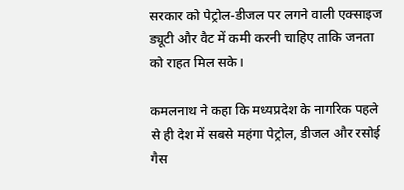सरकार को पेट्रोल-डीजल पर लगने वाली एक्साइज ड्यूटी और वैट में कमी करनी चाहिए ताकि जनता को राहत मिल सके।

कमलनाथ ने कहा कि मध्यप्रदेश के नागरिक पहले से ही देश में सबसे महंगा पेट्रोल, डीजल और रसोई गैस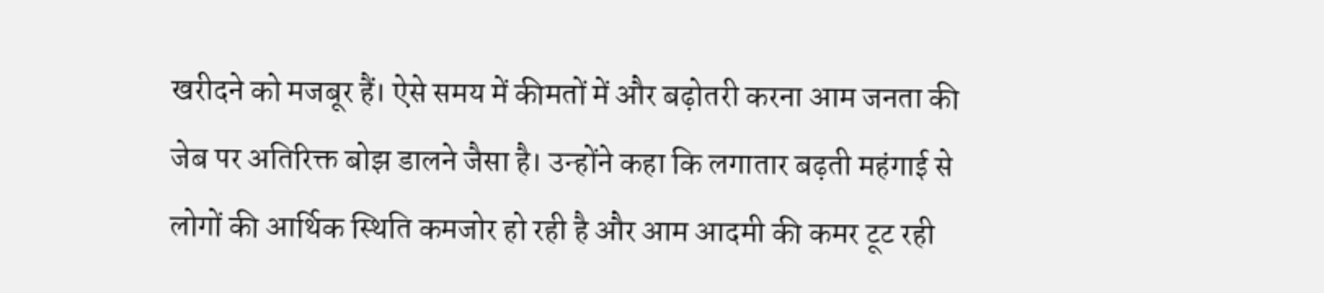खरीदने को मजबूर हैं। ऐसे समय में कीमतों में और बढ़ोतरी करना आम जनता की जेब पर अतिरिक्त बोझ डालने जैसा है। उन्होंने कहा कि लगातार बढ़ती महंगाई से लोगों की आर्थिक स्थिति कमजोर हो रही है और आम आदमी की कमर टूट रही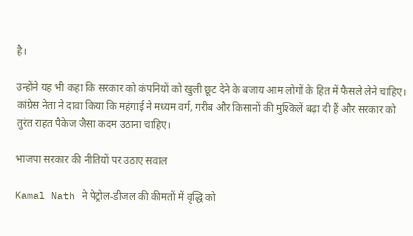है।

उन्होंने यह भी कहा कि सरकार को कंपनियों को खुली छूट देने के बजाय आम लोगों के हित में फैसले लेने चाहिए। कांग्रेस नेता ने दावा किया कि महंगाई ने मध्यम वर्ग, गरीब और किसानों की मुश्किलें बढ़ा दी हैं और सरकार को तुरंत राहत पैकेज जैसा कदम उठाना चाहिए।

भाजपा सरकार की नीतियों पर उठाए सवाल

Kamal Nath ने पेट्रोल-डीजल की कीमतों में वृद्धि को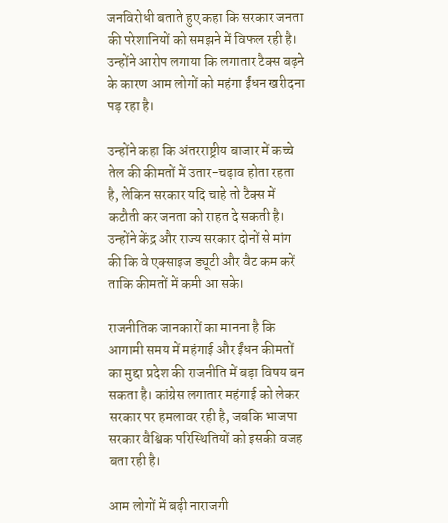जनविरोधी बताते हुए कहा कि सरकार जनता की परेशानियों को समझने में विफल रही है। उन्होंने आरोप लगाया कि लगातार टैक्स बढ़ने के कारण आम लोगों को महंगा ईंधन खरीदना पड़ रहा है।

उन्होंने कहा कि अंतरराष्ट्रीय बाजार में कच्चे तेल की कीमतों में उतार-चढ़ाव होता रहता है, लेकिन सरकार यदि चाहे तो टैक्स में कटौती कर जनता को राहत दे सकती है। उन्होंने केंद्र और राज्य सरकार दोनों से मांग की कि वे एक्साइज ड्यूटी और वैट कम करें ताकि कीमतों में कमी आ सके।

राजनीतिक जानकारों का मानना है कि आगामी समय में महंगाई और ईंधन कीमतों का मुद्दा प्रदेश की राजनीति में बड़ा विषय बन सकता है। कांग्रेस लगातार महंगाई को लेकर सरकार पर हमलावर रही है, जबकि भाजपा सरकार वैश्विक परिस्थितियों को इसकी वजह बता रही है।

आम लोगों में बढ़ी नाराजगी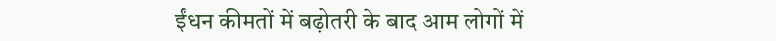ईंधन कीमतों में बढ़ोतरी के बाद आम लोगों में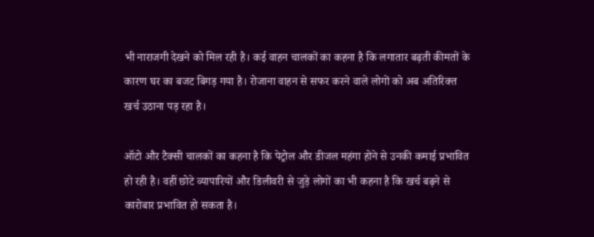भी नाराजगी देखने को मिल रही है। कई वाहन चालकों का कहना है कि लगातार बढ़ती कीमतों के कारण घर का बजट बिगड़ गया है। रोजाना वाहन से सफर करने वाले लोगों को अब अतिरिक्त खर्च उठाना पड़ रहा है।

ऑटो और टैक्सी चालकों का कहना है कि पेट्रोल और डीजल महंगा होने से उनकी कमाई प्रभावित हो रही है। वहीं छोटे व्यापारियों और डिलीवरी से जुड़े लोगों का भी कहना है कि खर्च बढ़ने से कारोबार प्रभावित हो सकता है।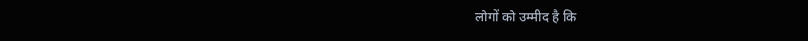लोगों को उम्मीद है कि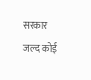सरकार जल्द कोई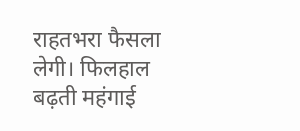राहतभरा फैसला लेगी। फिलहाल बढ़ती महंगाई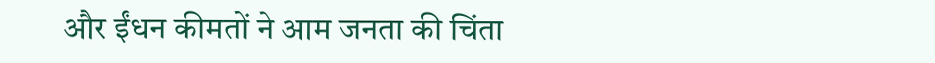और ईंधन कीमतों ने आम जनता की चिंता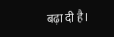बढ़ा दी है।